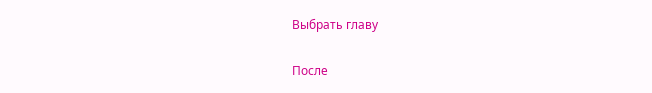Выбрать главу

После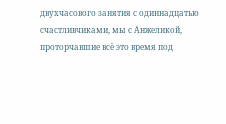двухчасового занятия с одиннадцатью счастливчиками, мы с Анжеликой, проторчавшие всё это время под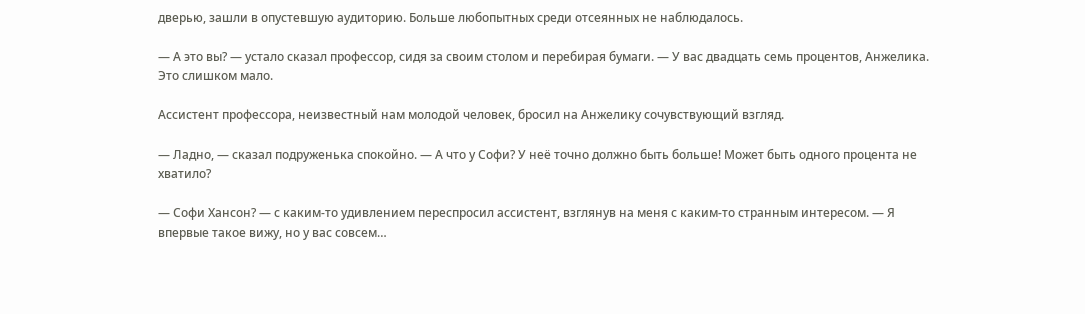дверью, зашли в опустевшую аудиторию. Больше любопытных среди отсеянных не наблюдалось.

— А это вы? — устало сказал профессор, сидя за своим столом и перебирая бумаги. — У вас двадцать семь процентов, Анжелика. Это слишком мало.

Ассистент профессора, неизвестный нам молодой человек, бросил на Анжелику сочувствующий взгляд.

— Ладно, — сказал подруженька спокойно. — А что у Софи? У неё точно должно быть больше! Может быть одного процента не хватило?

— Софи Хансон? — с каким-то удивлением переспросил ассистент, взглянув на меня с каким-то странным интересом. — Я впервые такое вижу, но у вас совсем…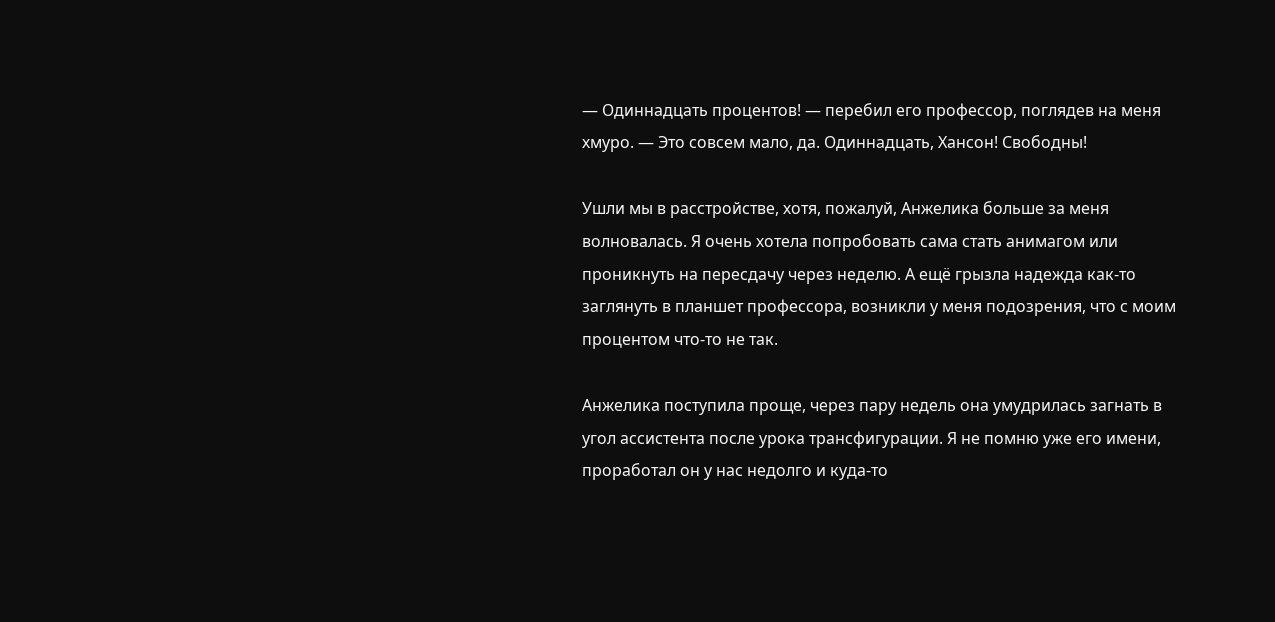— Одиннадцать процентов! — перебил его профессор, поглядев на меня хмуро. — Это совсем мало, да. Одиннадцать, Хансон! Свободны!

Ушли мы в расстройстве, хотя, пожалуй, Анжелика больше за меня волновалась. Я очень хотела попробовать сама стать анимагом или проникнуть на пересдачу через неделю. А ещё грызла надежда как-то заглянуть в планшет профессора, возникли у меня подозрения, что с моим процентом что-то не так.

Анжелика поступила проще, через пару недель она умудрилась загнать в угол ассистента после урока трансфигурации. Я не помню уже его имени, проработал он у нас недолго и куда-то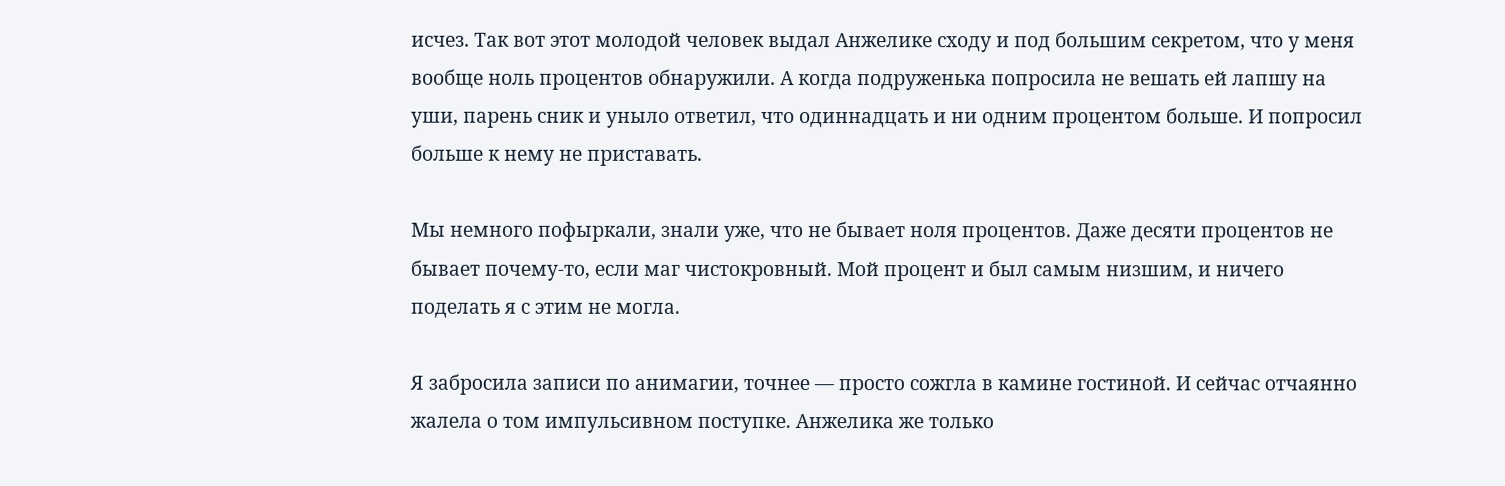исчез. Так вот этот молодой человек выдал Анжелике сходу и под большим секретом, что у меня вообще ноль процентов обнаружили. А когда подруженька попросила не вешать ей лапшу на уши, парень сник и уныло ответил, что одиннадцать и ни одним процентом больше. И попросил больше к нему не приставать.

Мы немного пофыркали, знали уже, что не бывает ноля процентов. Даже десяти процентов не бывает почему-то, если маг чистокровный. Мой процент и был самым низшим, и ничего поделать я с этим не могла.

Я забросила записи по анимагии, точнее — просто сожгла в камине гостиной. И сейчас отчаянно жалела о том импульсивном поступке. Анжелика же только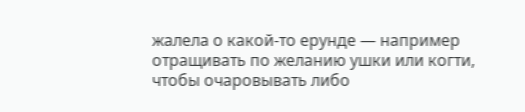жалела о какой-то ерунде — например отращивать по желанию ушки или когти, чтобы очаровывать либо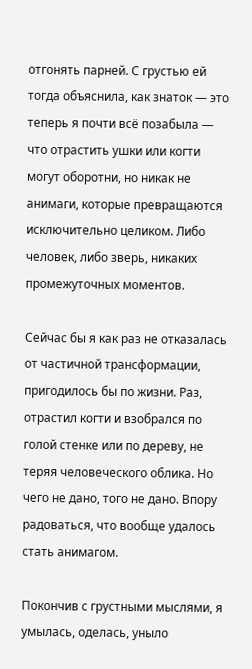отгонять парней. С грустью ей тогда объяснила, как знаток — это теперь я почти всё позабыла — что отрастить ушки или когти могут оборотни, но никак не анимаги, которые превращаются исключительно целиком. Либо человек, либо зверь, никаких промежуточных моментов.

Сейчас бы я как раз не отказалась от частичной трансформации, пригодилось бы по жизни. Раз, отрастил когти и взобрался по голой стенке или по дереву, не теряя человеческого облика. Но чего не дано, того не дано. Впору радоваться, что вообще удалось стать анимагом.

Покончив с грустными мыслями, я умылась, оделась, уныло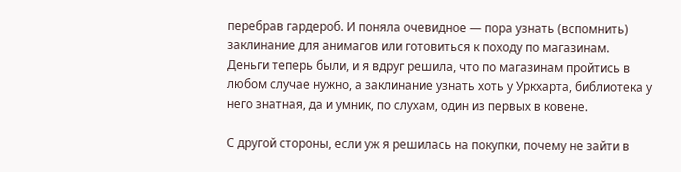перебрав гардероб. И поняла очевидное — пора узнать (вспомнить) заклинание для анимагов или готовиться к походу по магазинам. Деньги теперь были, и я вдруг решила, что по магазинам пройтись в любом случае нужно, а заклинание узнать хоть у Уркхарта, библиотека у него знатная, да и умник, по слухам, один из первых в ковене.

С другой стороны, если уж я решилась на покупки, почему не зайти в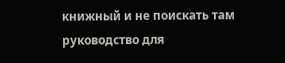книжный и не поискать там руководство для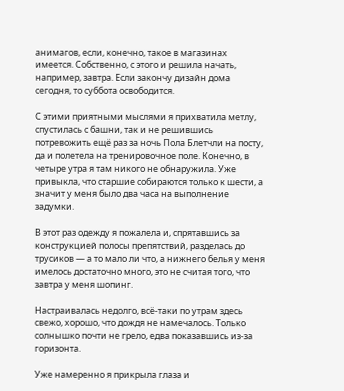анимагов, если, конечно, такое в магазинах имеется. Собственно, с этого и решила начать, например, завтра. Если закончу дизайн дома сегодня, то суббота освободится.

С этими приятными мыслями я прихватила метлу, спустилась с башни, так и не решившись потревожить ещё раз за ночь Пола Блетчли на посту, да и полетела на тренировочное поле. Конечно, в четыре утра я там никого не обнаружила. Уже привыкла, что старшие собираются только к шести, а значит у меня было два часа на выполнение задумки.

В этот раз одежду я пожалела и, спрятавшись за конструкцией полосы препятствий, разделась до трусиков — а то мало ли что, а нижнего белья у меня имелось достаточно много, это не считая того, что завтра у меня шопинг.

Настраивалась недолго, всё-таки по утрам здесь свежо, хорошо, что дождя не намечалось. Только солнышко почти не грело, едва показавшись из-за горизонта.

Уже намеренно я прикрыла глаза и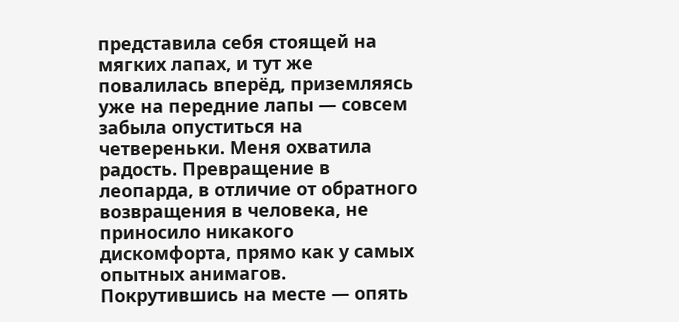представила себя стоящей на мягких лапах, и тут же повалилась вперёд, приземляясь уже на передние лапы — совсем забыла опуститься на четвереньки. Меня охватила радость. Превращение в леопарда, в отличие от обратного возвращения в человека, не приносило никакого дискомфорта, прямо как у самых опытных анимагов. Покрутившись на месте — опять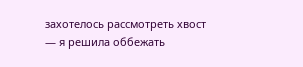захотелось рассмотреть хвост — я решила оббежать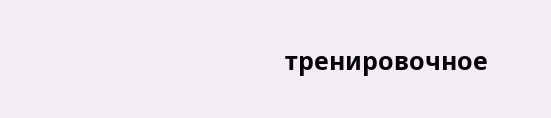тренировочное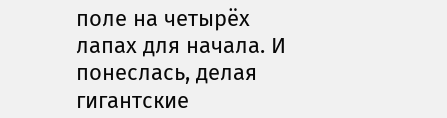поле на четырёх лапах для начала. И понеслась, делая гигантские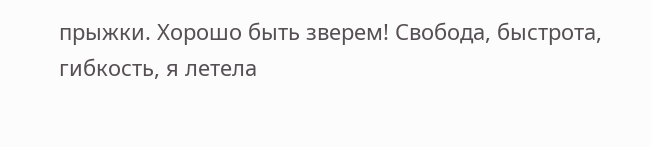прыжки. Хорошо быть зверем! Свобода, быстрота, гибкость, я летела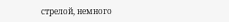стрелой, немного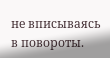не вписываясь в повороты.